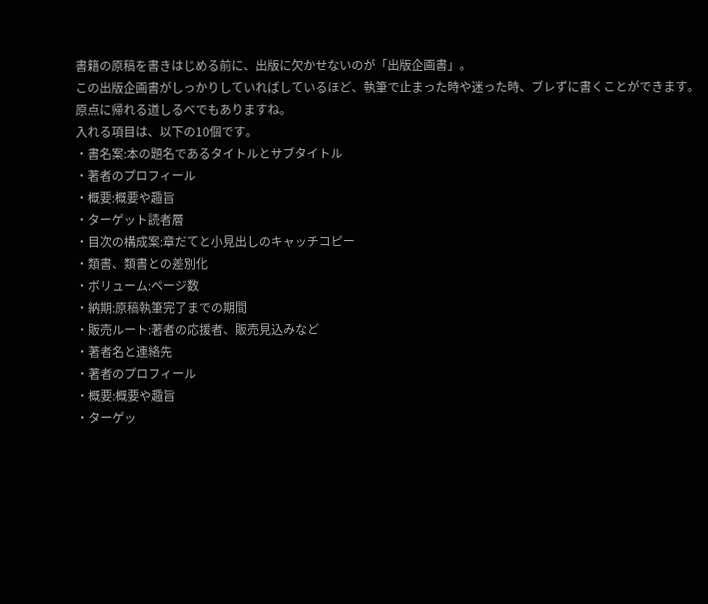書籍の原稿を書きはじめる前に、出版に欠かせないのが「出版企画書」。
この出版企画書がしっかりしていればしているほど、執筆で止まった時や迷った時、ブレずに書くことができます。
原点に帰れる道しるべでもありますね。
入れる項目は、以下の10個です。
・書名案:本の題名であるタイトルとサブタイトル
・著者のプロフィール
・概要:概要や趣旨
・ターゲット読者層
・目次の構成案:章だてと小見出しのキャッチコピー
・類書、類書との差別化
・ボリューム:ページ数
・納期:原稿執筆完了までの期間
・販売ルート:著者の応援者、販売見込みなど
・著者名と連絡先
・著者のプロフィール
・概要:概要や趣旨
・ターゲッ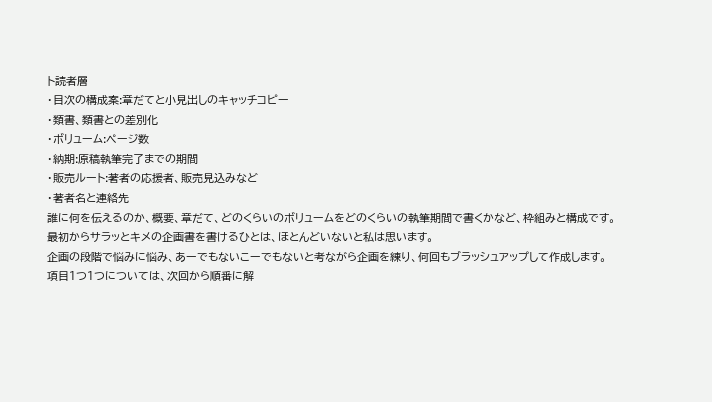ト読者層
・目次の構成案:章だてと小見出しのキャッチコピー
・類書、類書との差別化
・ボリューム:ページ数
・納期:原稿執筆完了までの期間
・販売ルート:著者の応援者、販売見込みなど
・著者名と連絡先
誰に何を伝えるのか、概要、章だて、どのくらいのボリュームをどのくらいの執筆期間で書くかなど、枠組みと構成です。
最初からサラッとキメの企画書を書けるひとは、ほとんどいないと私は思います。
企画の段階で悩みに悩み、あーでもないこーでもないと考ながら企画を練り、何回もブラッシュアップして作成します。
項目1つ1つについては、次回から順番に解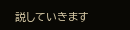説していきます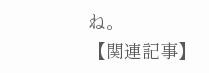ね。
【関連記事】